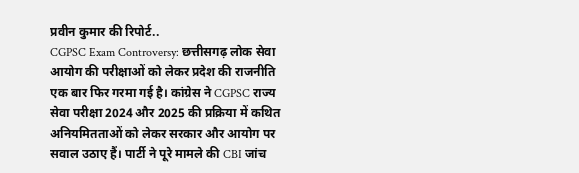प्रवीन कुमार की रिपोर्ट..
CGPSC Exam Controversy: छत्तीसगढ़ लोक सेवा आयोग की परीक्षाओं को लेकर प्रदेश की राजनीति एक बार फिर गरमा गई है। कांग्रेस ने CGPSC राज्य सेवा परीक्षा 2024 और 2025 की प्रक्रिया में कथित अनियमितताओं को लेकर सरकार और आयोग पर सवाल उठाए हैं। पार्टी ने पूरे मामले की CBI जांच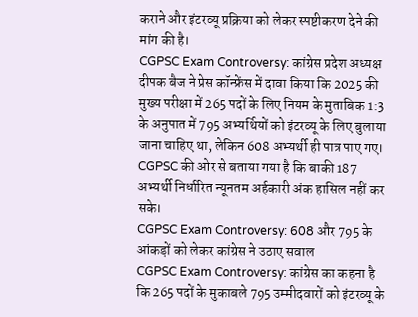कराने और इंटरव्यू प्रक्रिया को लेकर स्पष्टीकरण देने की मांग की है।
CGPSC Exam Controversy: कांग्रेस प्रदेश अध्यक्ष दीपक बैज ने प्रेस कॉन्फ्रेंस में दावा किया कि 2025 की मुख्य परीक्षा में 265 पदों के लिए नियम के मुताबिक 1:3 के अनुपात में 795 अभ्यर्थियों को इंटरव्यू के लिए बुलाया जाना चाहिए था, लेकिन 608 अभ्यर्थी ही पात्र पाए गए। CGPSC की ओर से बताया गया है कि बाकी 187 अभ्यर्थी निर्धारित न्यूनतम अर्हकारी अंक हासिल नहीं कर सके।
CGPSC Exam Controversy: 608 और 795 के आंकड़ों को लेकर कांग्रेस ने उठाए सवाल
CGPSC Exam Controversy: कांग्रेस का कहना है कि 265 पदों के मुकाबले 795 उम्मीदवारों को इंटरव्यू के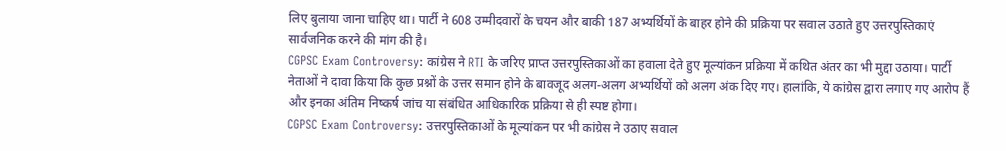लिए बुलाया जाना चाहिए था। पार्टी ने 608 उम्मीदवारों के चयन और बाकी 187 अभ्यर्थियों के बाहर होने की प्रक्रिया पर सवाल उठाते हुए उत्तरपुस्तिकाएं सार्वजनिक करने की मांग की है।
CGPSC Exam Controversy: कांग्रेस ने RTI के जरिए प्राप्त उत्तरपुस्तिकाओं का हवाला देते हुए मूल्यांकन प्रक्रिया में कथित अंतर का भी मुद्दा उठाया। पार्टी नेताओं ने दावा किया कि कुछ प्रश्नों के उत्तर समान होने के बावजूद अलग-अलग अभ्यर्थियों को अलग अंक दिए गए। हालांकि, ये कांग्रेस द्वारा लगाए गए आरोप हैं और इनका अंतिम निष्कर्ष जांच या संबंधित आधिकारिक प्रक्रिया से ही स्पष्ट होगा।
CGPSC Exam Controversy: उत्तरपुस्तिकाओं के मूल्यांकन पर भी कांग्रेस ने उठाए सवाल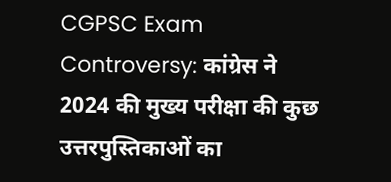CGPSC Exam Controversy: कांग्रेस ने 2024 की मुख्य परीक्षा की कुछ उत्तरपुस्तिकाओं का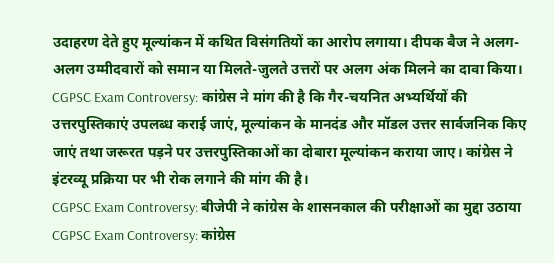उदाहरण देते हुए मूल्यांकन में कथित विसंगतियों का आरोप लगाया। दीपक बैज ने अलग-अलग उम्मीदवारों को समान या मिलते-जुलते उत्तरों पर अलग अंक मिलने का दावा किया।
CGPSC Exam Controversy: कांग्रेस ने मांग की है कि गैर-चयनित अभ्यर्थियों की उत्तरपुस्तिकाएं उपलब्ध कराई जाएं, मूल्यांकन के मानदंड और मॉडल उत्तर सार्वजनिक किए जाएं तथा जरूरत पड़ने पर उत्तरपुस्तिकाओं का दोबारा मूल्यांकन कराया जाए। कांग्रेस ने इंटरव्यू प्रक्रिया पर भी रोक लगाने की मांग की है।
CGPSC Exam Controversy: बीजेपी ने कांग्रेस के शासनकाल की परीक्षाओं का मुद्दा उठाया
CGPSC Exam Controversy: कांग्रेस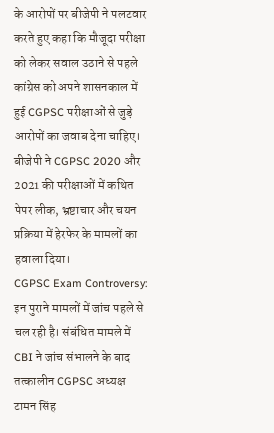के आरोपों पर बीजेपी ने पलटवार करते हुए कहा कि मौजूदा परीक्षा को लेकर सवाल उठाने से पहले कांग्रेस को अपने शासनकाल में हुई CGPSC परीक्षाओं से जुड़े आरोपों का जवाब देना चाहिए। बीजेपी ने CGPSC 2020 और 2021 की परीक्षाओं में कथित पेपर लीक, भ्रष्टाचार और चयन प्रक्रिया में हेरफेर के मामलों का हवाला दिया।
CGPSC Exam Controversy: इन पुराने मामलों में जांच पहले से चल रही है। संबंधित मामले में CBI ने जांच संभालने के बाद तत्कालीन CGPSC अध्यक्ष टामन सिंह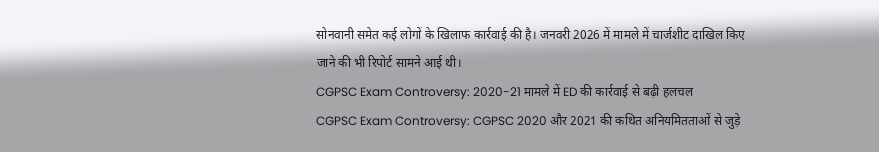सोनवानी समेत कई लोगों के खिलाफ कार्रवाई की है। जनवरी 2026 में मामले में चार्जशीट दाखिल किए जाने की भी रिपोर्ट सामने आई थी।
CGPSC Exam Controversy: 2020-21 मामले में ED की कार्रवाई से बढ़ी हलचल
CGPSC Exam Controversy: CGPSC 2020 और 2021 की कथित अनियमितताओं से जुड़े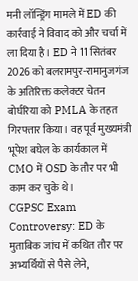मनी लॉन्ड्रिंग मामले में ED की कार्रवाई ने विवाद को और चर्चा में ला दिया है। ED ने 11 सितंबर 2026 को बलरामपुर-रामानुजगंज के अतिरिक्त कलेक्टर चेतन बोर्घरिया को PMLA के तहत गिरफ्तार किया। वह पूर्व मुख्यमंत्री भूपेश बघेल के कार्यकाल में CMO में OSD के तौर पर भी काम कर चुके थे।
CGPSC Exam Controversy: ED के मुताबिक जांच में कथित तौर पर अभ्यर्थियों से पैसे लेने,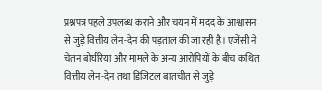प्रश्नपत्र पहले उपलब्ध कराने और चयन में मदद के आश्वासन से जुड़े वित्तीय लेन-देन की पड़ताल की जा रही है। एजेंसी ने चेतन बोर्घरिया और मामले के अन्य आरोपियों के बीच कथित वित्तीय लेन-देन तथा डिजिटल बातचीत से जुड़े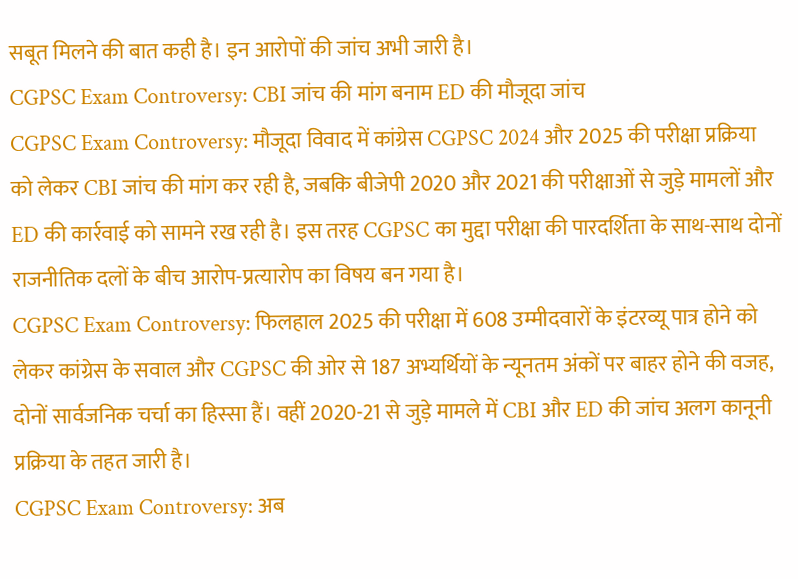सबूत मिलने की बात कही है। इन आरोपों की जांच अभी जारी है।
CGPSC Exam Controversy: CBI जांच की मांग बनाम ED की मौजूदा जांच
CGPSC Exam Controversy: मौजूदा विवाद में कांग्रेस CGPSC 2024 और 2025 की परीक्षा प्रक्रिया को लेकर CBI जांच की मांग कर रही है, जबकि बीजेपी 2020 और 2021 की परीक्षाओं से जुड़े मामलों और ED की कार्रवाई को सामने रख रही है। इस तरह CGPSC का मुद्दा परीक्षा की पारदर्शिता के साथ-साथ दोनों राजनीतिक दलों के बीच आरोप-प्रत्यारोप का विषय बन गया है।
CGPSC Exam Controversy: फिलहाल 2025 की परीक्षा में 608 उम्मीदवारों के इंटरव्यू पात्र होने को लेकर कांग्रेस के सवाल और CGPSC की ओर से 187 अभ्यर्थियों के न्यूनतम अंकों पर बाहर होने की वजह, दोनों सार्वजनिक चर्चा का हिस्सा हैं। वहीं 2020-21 से जुड़े मामले में CBI और ED की जांच अलग कानूनी प्रक्रिया के तहत जारी है।
CGPSC Exam Controversy: अब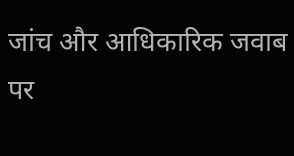जांच और आधिकारिक जवाब पर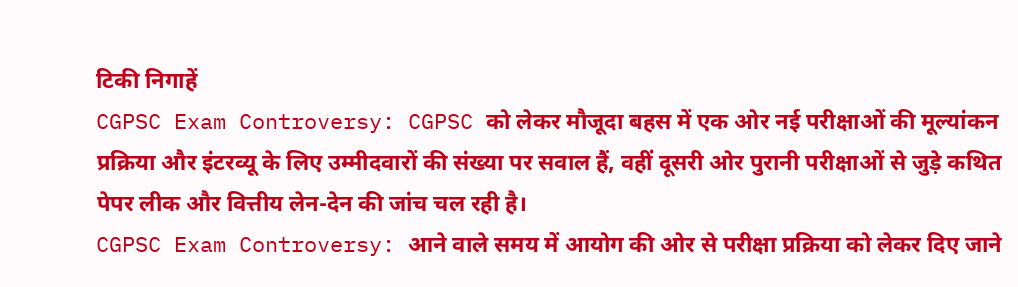टिकी निगाहें
CGPSC Exam Controversy: CGPSC को लेकर मौजूदा बहस में एक ओर नई परीक्षाओं की मूल्यांकन प्रक्रिया और इंटरव्यू के लिए उम्मीदवारों की संख्या पर सवाल हैं, वहीं दूसरी ओर पुरानी परीक्षाओं से जुड़े कथित पेपर लीक और वित्तीय लेन-देन की जांच चल रही है।
CGPSC Exam Controversy: आने वाले समय में आयोग की ओर से परीक्षा प्रक्रिया को लेकर दिए जाने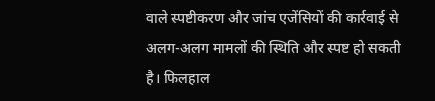वाले स्पष्टीकरण और जांच एजेंसियों की कार्रवाई से अलग-अलग मामलों की स्थिति और स्पष्ट हो सकती है। फिलहाल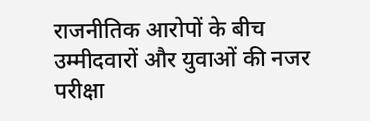राजनीतिक आरोपों के बीच उम्मीदवारों और युवाओं की नजर परीक्षा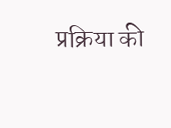प्रक्रिया की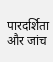पारदर्शिता और जांच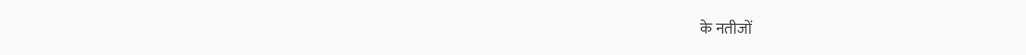के नतीजों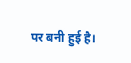पर बनी हुई है।